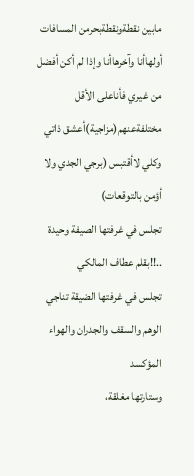مابين نقطةونقطةبحرمن المسافات أولهاأنا وآخرهاأنا وإذا لم أكن أفضل من غيري فأناعلى الأقل مختلفةعنهم(مزاجية)أعشق ذاتي وكلي لاأقتبس (برجي الجدي ولا أؤمن بالتوقعات)
تجلس في غرفتها الصيفة وحيدة ..!!بقلم عطاف المالكي
تجلس في غرفتها الضيقة تناجي الوهم والسقف والجدران والهواء المؤكسد
وستارتها مغلقة،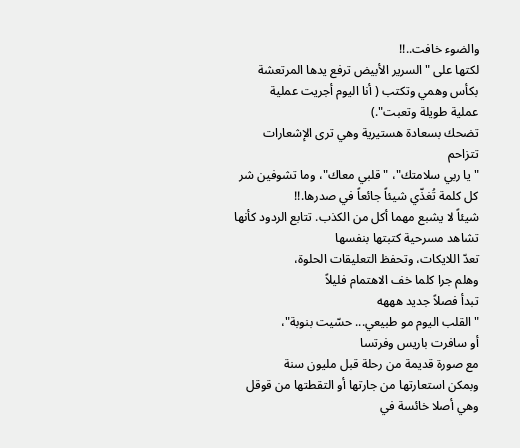والضوء خافت..!!
لكتها على "السرير الأبيض ترفع يدها المرتعشة
بكأس وهمي وتكتب ( أنا اليوم أجريت عملية
عملية طويلة وتعبت".)
تضحك بسعادة هستيرية وهي ترى الإشعارات تتزاحم
"يا ربي سلامتك"، "قلبي معاك"، وما تشوفين شر
كل كلمة تُغذّي شيئاً جائعاً في صدرها.!!
شيئاً لا يشبع مهما أكل من الكذب. تتابع الردود كأنها تشاهد مسرحية كتبتها بنفسها
تعدّ اللايكات، وتحفظ التعليقات الحلوة،
وهلم جرا كلما خف الاهتمام فليلاً
تبدأ فصلاً جديد هههه
"القلب اليوم مو طبيعي... حسّيت بنوبة"،
أو سافرت باريس وفرتسا
مع صورة قديمة من رحلة قبل مليون سنة
وبمكن استعارتها من جارتها أو التقطتها من قوقل وهي أصلا خائسة في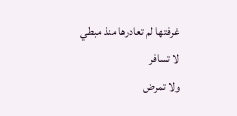غرفتها لم تعادرها منذ مبطي
لا تسافر
ولا تمرض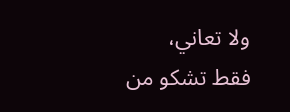ولا تعاني،
فقط تشكو من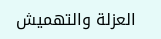العزلة والتهميش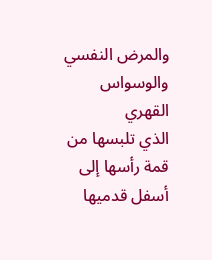والمرض النفسي والوسواس القهري
الذي تلبسها من قمة رأسها إلى أسفل قدميها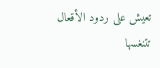تعيش على ردود الأقعال
تتنغسها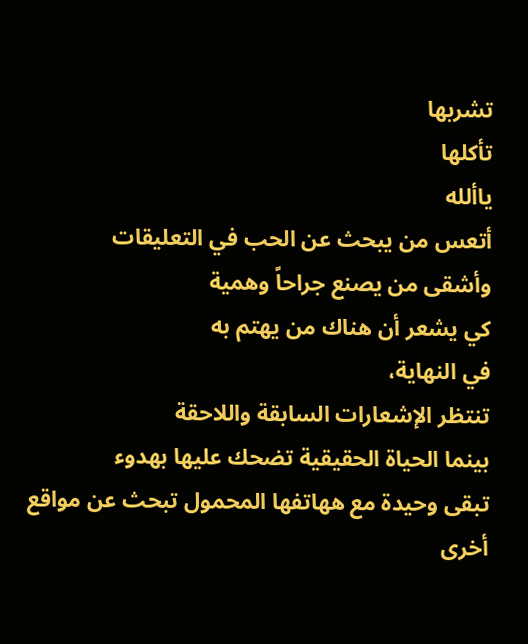تشربها
تأكلها
ياألله
أتعس من يبحث عن الحب في التعليقات
وأشقى من يصنع جراحاً وهمية
كي يشعر أن هناك من يهتم به
في النهاية،
تنتظر الإشعارات السابقة واللاحقة
بينما الحياة الحقيقية تضحك عليها بهدوء
تبقى وحيدة مع ههاتفها المحمول تبحث عن مواقع أخرى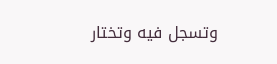وتسجل فيه وتختار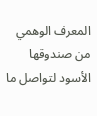المعرف الوهمي من صندوقها الأسود لتواصل ما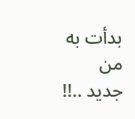بدأت به
من جديد ..!!